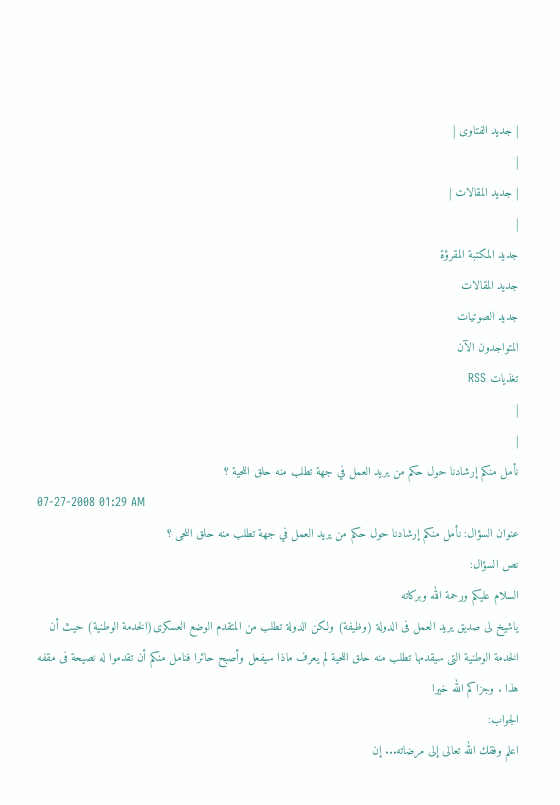| جديد الفتاوى |
|
| جديد المقالات |
|
جديد المكتبة المقرؤة
جديد المقالات
جديد الصوتيات
المتواجدون الآن
تغذيات RSS
|
|
نأمل منكم إرشادنا حول حكم من يريد العمل في جهة تطلب منه حلق اللحية ؟
07-27-2008 01:29 AM
عنوان السؤال: نأمل منكم إرشادنا حول حكم من يريد العمل في جهة تطلب منه حلق اللحى ؟
نص السؤال:
السلام عليكم ورحمة الله وبركاته
ياشيخ لى صديق يريد العمل فى الدولة (وظيفة) ولكن الدولة تطلب من المتقدم الوضع العسكرى(الخدمة الوطنية) حيث أن الخدمة الوطنية التى سيقدمها تطلب منه حلق اللحية لم يعرف ماذا سيفعل وأصبح حائرا فنامل منكم أن تقدموا له نصيحة فى مقفه هذا . وجزاكم الله خيرا
الجواب:
اعلم وفقك الله تعالى إلى مرضاته... إن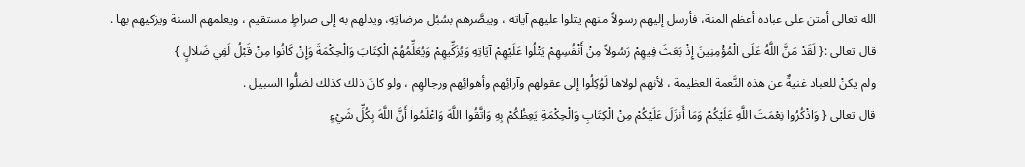الله تعالى أمتن على عباده أعظم المنة، فأرسل إليهم رسولاً منهم يتلوا عليهم آياته ، ويبصَّرهم بسُبُل مرضاتِهِ، ويدلهم به إلى صراطٍ مستقيم ، ويعلمهم السنة ويزكيهم بها .
قال تعالى :{ لَقَدْ مَنَّ اللَّهُ عَلَى الْمُؤْمِنِينَ إِذْ بَعَثَ فِيهِمْ رَسُولاً مِنْ أَنْفُسِهِمْ يَتْلُوا عَلَيْهِمْ آيَاتِهِ وَيُزَكِّيهِمْ وَيُعَلِّمُهُمْ الْكِتَابَ وَالْحِكْمَةَ وَإِنْ كَانُوا مِنْ قَبْلُ لَفِي ضَلالٍ }
ولم يكنْ للعباد غنيةٌ عن هذه النَّعمة العظيمة ، لأنهم لولاها لَوُكِلُوا إلى عقولهم وآرائِهم وأهوائِهم ورجالهِم ، ولو كانَ ذلك كذلك لضلُّوا السبيل .
قال تعالى { وَاذْكُرُوا نِعْمَتَ اللَّهِ عَلَيْكُمْ وَمَا أَنزَلَ عَلَيْكُمْ مِنْ الْكِتَابِ وَالْحِكْمَةِ يَعِظُكُمْ بِهِ وَاتَّقُوا اللَّهَ وَاعْلَمُوا أَنَّ اللَّهَ بِكُلِّ شَيْءٍ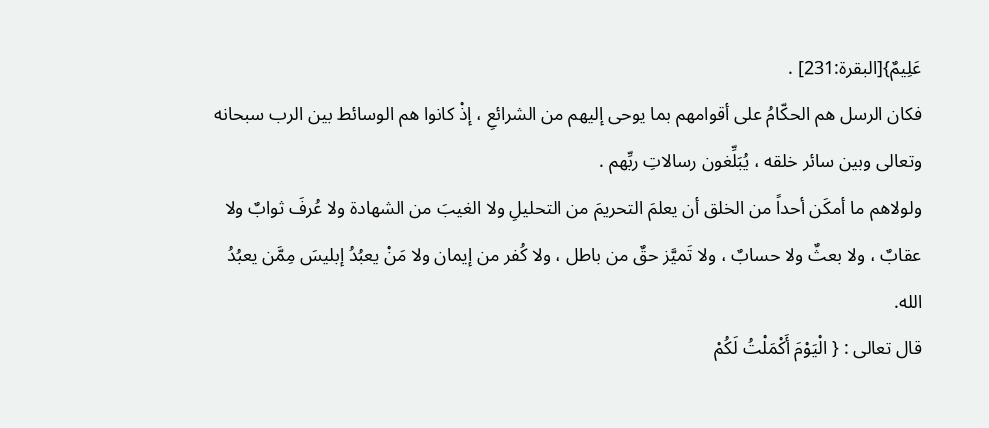عَلِيمٌ}[البقرة:231] .
فكان الرسل هم الحكّامُ على أقوامهم بما يوحى إليهم من الشرائعِ ، إذْ كانوا هم الوسائط بين الرب سبحانه وتعالى وبين سائر خلقه ، يُبَلِّغون رسالاتِ ربِّهم .
ولولاهم ما أمكَن أحداً من الخلق أن يعلمَ التحريمَ من التحليلِ ولا الغيبَ من الشهادة ولا عُرفَ ثوابٌ ولا عقابٌ ، ولا بعثٌ ولا حسابٌ ، ولا تَميَّز حقٌ من باطل ، ولا كُفر من إيمان ولا مَنْ يعبُدُ إبليسَ مِمَّن يعبُدُ الله.
قال تعالى : { الْيَوْمَ أَكْمَلْتُ لَكُمْ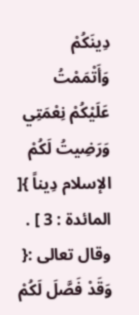دِينَكُمْ وَأَتْمَمْتُ عَلَيْكُمْ نِعْمَتِي وَرَضِيتُ لَكُمْ الإسلام دِيناً }[ المائدة : 3 ] .
وقال تعالى :{ وَقَدْ فَصَّلَ لَكُمْ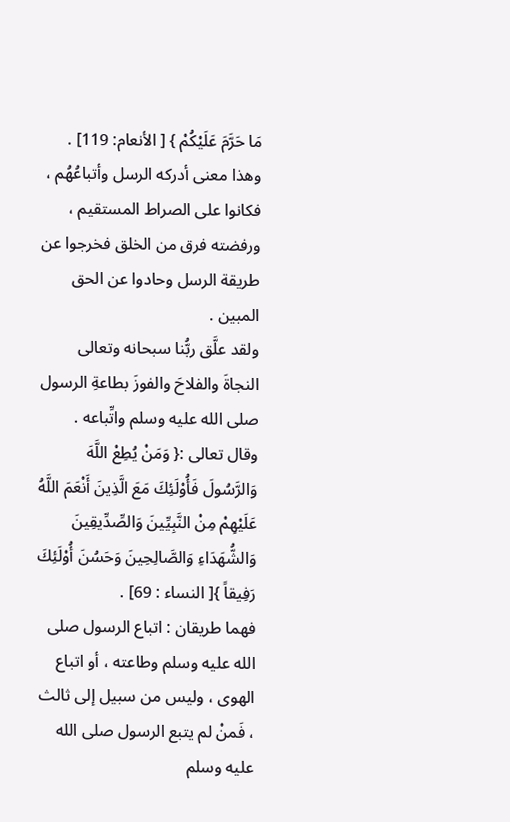مَا حَرَّمَ عَلَيْكُمْ } [ الأنعام: 119] .
وهذا معنى أدركه الرسل وأتباعُهُم ، فكانوا على الصراط المستقيم ، ورفضته فرق من الخلق فخرجوا عن طريقة الرسل وحادوا عن الحق المبين .
ولقد علَّق ربُّنا سبحانه وتعالى النجاةَ والفلاحَ والفوزَ بطاعةِ الرسول صلى الله عليه وسلم واتِّباعه .
وقال تعالى :{ وَمَنْ يُطِعْ اللَّهَ وَالرَّسُولَ فَأُوْلَئِكَ مَعَ الَّذِينَ أَنْعَمَ اللَّهُ عَلَيْهِمْ مِنْ النَّبِيِّينَ وَالصِّدِّيقِينَ وَالشُّهَدَاءِ وَالصَّالِحِينَ وَحَسُنَ أُوْلَئِكَ رَفِيقاً }[ النساء : 69] .
فهما طريقان : اتباع الرسول صلى الله عليه وسلم وطاعته ، أو اتباع الهوى ، وليس من سبيل إلى ثالث ، فَمنْ لم يتبع الرسول صلى الله عليه وسلم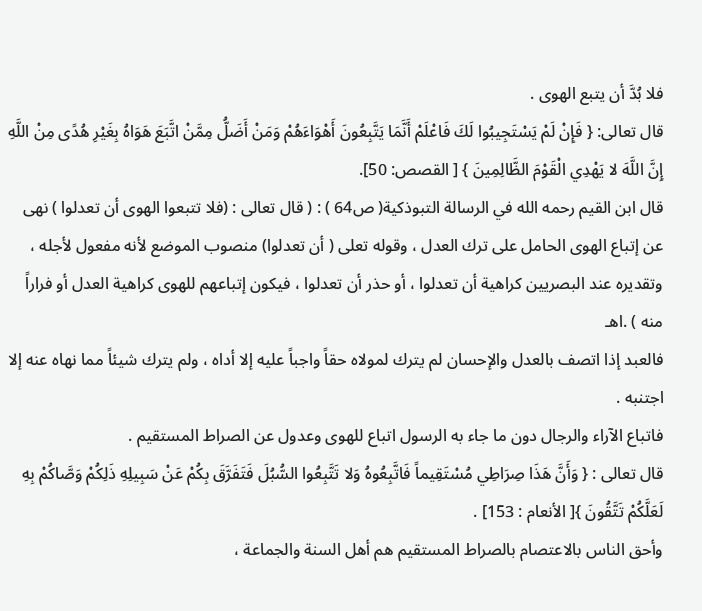فلا بُدَّ أن يتبع الهوى .
قال تعالى: { فَإِنْ لَمْ يَسْتَجِيبُوا لَكَ فَاعْلَمْ أَنَّمَا يَتَّبِعُونَ أَهْوَاءَهُمْ وَمَنْ أَضَلُّ مِمَّنْ اتَّبَعَ هَوَاهُ بِغَيْرِ هُدًى مِنْ اللَّهِ إِنَّ اللَّهَ لا يَهْدِي الْقَوْمَ الظَّالِمِينَ } [ القصص: 50].
قال ابن القيم رحمه الله في الرسالة التبوذكية( ص64 ) : ( قال تعالى : (فلا تتبعوا الهوى أن تعدلوا ) نهى عن إتباع الهوى الحامل على ترك العدل ، وقوله تعلى ( أن تعدلوا) منصوب الموضع لأنه مفعول لأجله ، وتقديره عند البصريين كراهية أن تعدلوا ، أو حذر أن تعدلوا ، فيكون إتباعهم للهوى كراهية العدل أو فراراً منه ) .اهـ
فالعبد إذا اتصف بالعدل والإحسان لم يترك لمولاه حقاً واجباً عليه إلا أداه ، ولم يترك شيئاً مما نهاه عنه إلا اجتنبه .
فاتباع الآراء والرجال دون ما جاء به الرسول اتباع للهوى وعدول عن الصراط المستقيم .
قال تعالى : { وَأَنَّ هَذَا صِرَاطِي مُسْتَقِيماً فَاتَّبِعُوهُ وَلا تَتَّبِعُوا السُّبُلَ فَتَفَرَّقَ بِكُمْ عَنْ سَبِيلِهِ ذَلِكُمْ وَصَّاكُمْ بِهِ لَعَلَّكُمْ تَتَّقُونَ }[ الأنعام : 153] .
وأحق الناس بالاعتصام بالصراط المستقيم هم أهل السنة والجماعة ،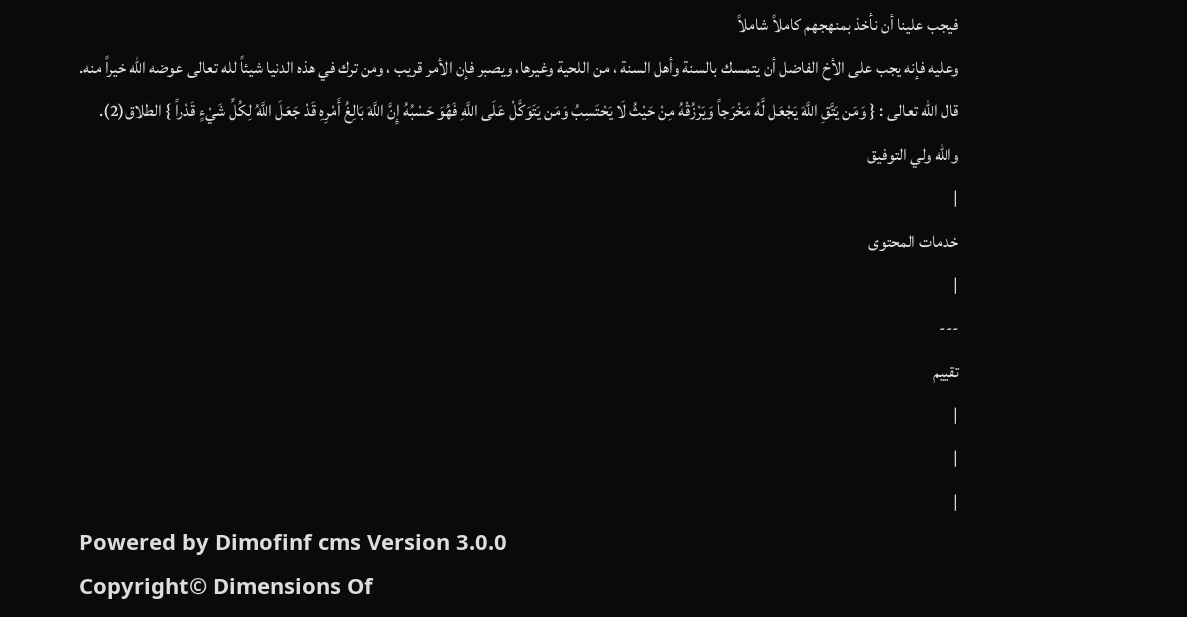فيجب علينا أن نأخذ بمنهجهم كاملاً شاملاً
وعليه فإنه يجب على الأخ الفاضل أن يتمسك بالسنة وأهل السنة ، من اللحية وغيرها، ويصبر فإن الأمر قريب ، ومن ترك في هذه الدنيا شيئاً لله تعالى عوضه الله خيراً منه.
قال الله تعالى : { وَمَن يَتَّقِ اللَّهَ يَجْعَل لَّهُ مَخْرَجاً وَيَرْزُقْهُ مِنْ حَيْثُ لَا يَحْتَسِبُ وَمَن يَتَوَكَّلْ عَلَى اللَّهِ فَهُوَ حَسْبُهُ إِنَّ اللَّهَ بَالِغُ أَمْرِهِ قَدْ جَعَلَ اللَّهُ لِكُلِّ شَيْءٍ قَدْراً } الطلاق(2).
والله ولي التوفيق
|
خدمات المحتوى
|
---
تقييم
|
|
|
Powered by Dimofinf cms Version 3.0.0
Copyright© Dimensions Of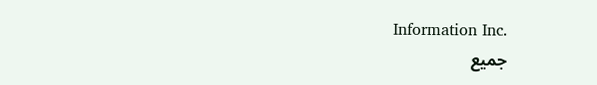Information Inc.
جميع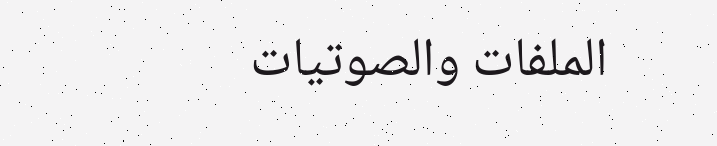الملفات والصوتيات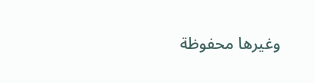وغيرها محفوظة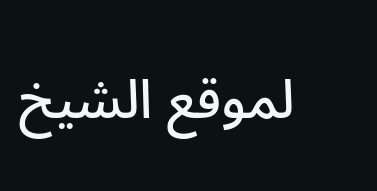لموقع الشيخ